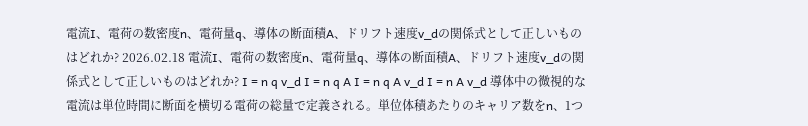電流I、電荷の数密度n、電荷量q、導体の断面積A、ドリフト速度v_dの関係式として正しいものはどれか? 2026.02.18 電流I、電荷の数密度n、電荷量q、導体の断面積A、ドリフト速度v_dの関係式として正しいものはどれか? I = n q v_d I = n q A I = n q A v_d I = n A v_d 導体中の微視的な電流は単位時間に断面を横切る電荷の総量で定義される。単位体積あたりのキャリア数をn、1つ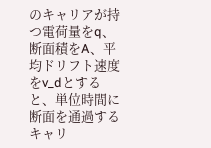のキャリアが持つ電荷量をq、断面積をA、平均ドリフト速度をv_dとすると、単位時間に断面を通過するキャリ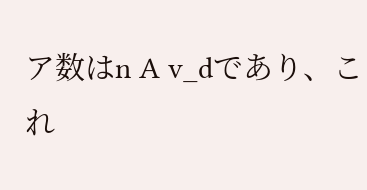ア数はn A v_dであり、これ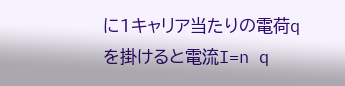に1キャリア当たりの電荷qを掛けると電流I=n q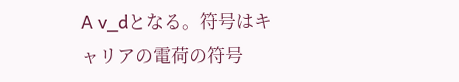A v_dとなる。符号はキャリアの電荷の符号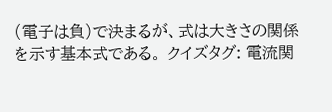(電子は負)で決まるが、式は大きさの関係を示す基本式である。 クイズタグ: 電流関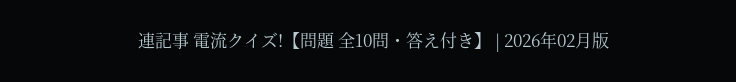連記事 電流クイズ!【問題 全10問・答え付き】 | 2026年02月版